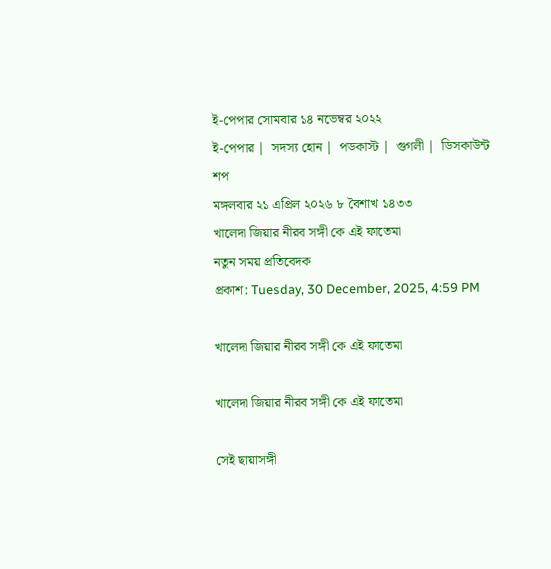ই-পেপার সোমবার ১৪ নভেম্বর ২০২২
ই-পেপার |  সদস্য হোন |  পডকাস্ট |  গুগলী |  ডিসকাউন্ট শপ
মঙ্গলবার ২১ এপ্রিল ২০২৬ ৮ বৈশাখ ১৪৩৩
খালেদা জিয়ার নীরব সঙ্গী কে এই ফাতেমা
নতুন সময় প্রতিবেদক
প্রকাশ: Tuesday, 30 December, 2025, 4:59 PM

খালেদা জিয়ার নীরব সঙ্গী কে এই ফাতেমা

খালেদা জিয়ার নীরব সঙ্গী কে এই ফাতেমা

সেই ছায়াসঙ্গী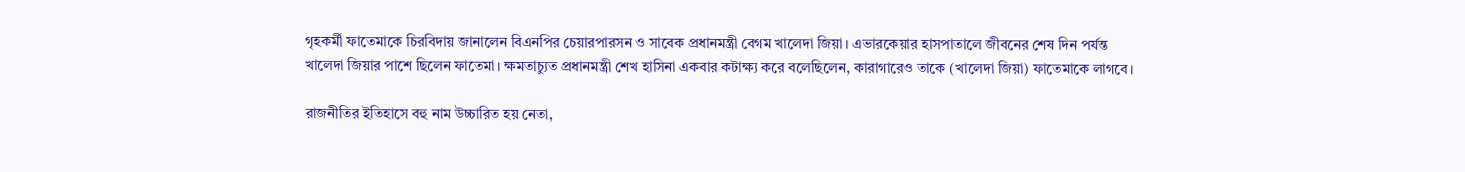গৃহকর্মী ফাতেমাকে চিরবিদায় জানালেন বিএনপির চেয়ারপারসন ও সাবেক প্রধানমন্ত্রী বেগম খালেদা জিয়া। এভারকেয়ার হাসপাতালে জীবনের শেষ দিন পর্যন্ত খালেদা জিয়ার পাশে ছিলেন ফাতেমা। ক্ষমতাচ্যুত প্রধানমন্ত্রী শেখ হাসিনা একবার কটাক্ষ্য করে বলেছিলেন, কারাগারেও তাকে (খালেদা জিয়া) ফাতেমাকে লাগবে।

রাজনীতির ইতিহাসে বহু নাম উচ্চারিত হয় নেতা,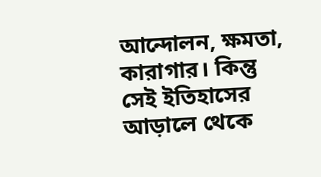আন্দোলন, ক্ষমতা, কারাগার। কিন্তু সেই ইতিহাসের আড়ালে থেকে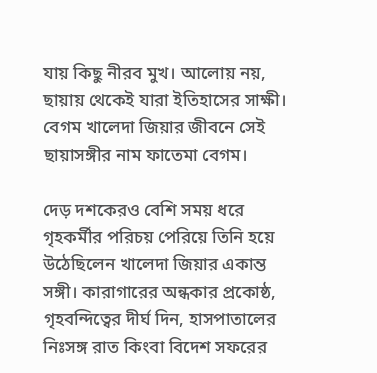যায় কিছু নীরব মুখ। আলোয় নয়, ছায়ায় থেকেই যারা ইতিহাসের সাক্ষী। বেগম খালেদা জিয়ার জীবনে সেই ছায়াসঙ্গীর নাম ফাতেমা বেগম।

দেড় দশকেরও বেশি সময় ধরে গৃহকর্মীর পরিচয় পেরিয়ে তিনি হয়ে উঠেছিলেন খালেদা জিয়ার একান্ত সঙ্গী। কারাগারের অন্ধকার প্রকোষ্ঠ, গৃহবন্দিত্বের দীর্ঘ দিন, হাসপাতালের নিঃসঙ্গ রাত কিংবা বিদেশ সফরের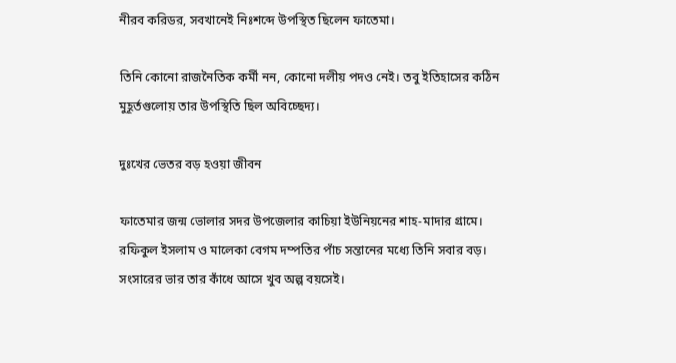নীরব করিডর, সবখানেই নিঃশব্দে উপস্থিত ছিলেন ফাতেমা।

তিনি কোনো রাজনৈতিক কর্মী নন, কোনো দলীয় পদও নেই। তবু ইতিহাসের কঠিন মুহূর্তগুলোয় তার উপস্থিতি ছিল অবিচ্ছেদ্য।

দুঃখের ভেতর বড় হওয়া জীবন

ফাতেমার জন্ম ভোলার সদর উপজেলার কাচিয়া ইউনিয়নের শাহ-মাদার গ্রামে। রফিকুল ইসলাম ও মালেকা বেগম দম্পতির পাঁচ সন্তানের মধ্যে তিনি সবার বড়। সংসারের ভার তার কাঁধে আসে খুব অল্প বয়সেই।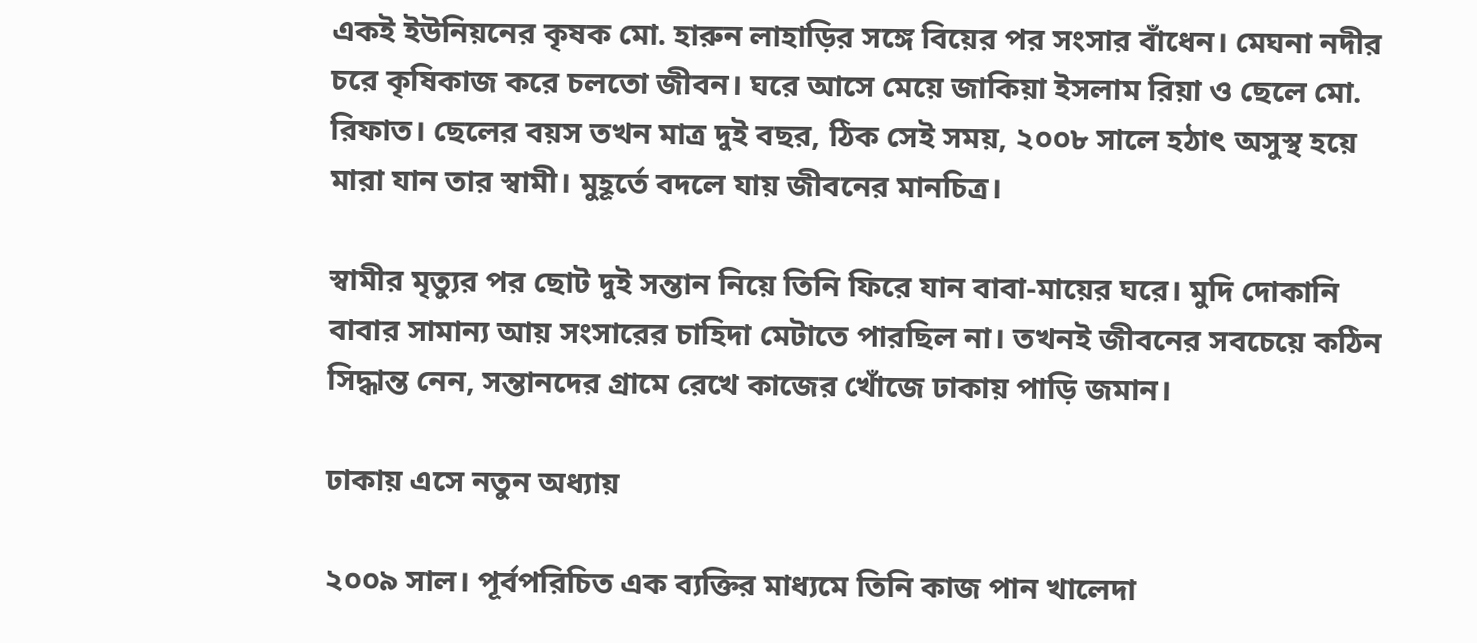একই ইউনিয়নের কৃষক মো. হারুন লাহাড়ির সঙ্গে বিয়ের পর সংসার বাঁধেন। মেঘনা নদীর চরে কৃষিকাজ করে চলতো জীবন। ঘরে আসে মেয়ে জাকিয়া ইসলাম রিয়া ও ছেলে মো. রিফাত। ছেলের বয়স তখন মাত্র দুই বছর, ঠিক সেই সময়, ২০০৮ সালে হঠাৎ অসুস্থ হয়ে মারা যান তার স্বামী। মুহূর্তে বদলে যায় জীবনের মানচিত্র।

স্বামীর মৃত্যুর পর ছোট দুই সন্তান নিয়ে তিনি ফিরে যান বাবা-মায়ের ঘরে। মুদি দোকানি বাবার সামান্য আয় সংসারের চাহিদা মেটাতে পারছিল না। তখনই জীবনের সবচেয়ে কঠিন সিদ্ধান্ত নেন, সন্তানদের গ্রামে রেখে কাজের খোঁজে ঢাকায় পাড়ি জমান।

ঢাকায় এসে নতুন অধ্যায়

২০০৯ সাল। পূর্বপরিচিত এক ব্যক্তির মাধ্যমে তিনি কাজ পান খালেদা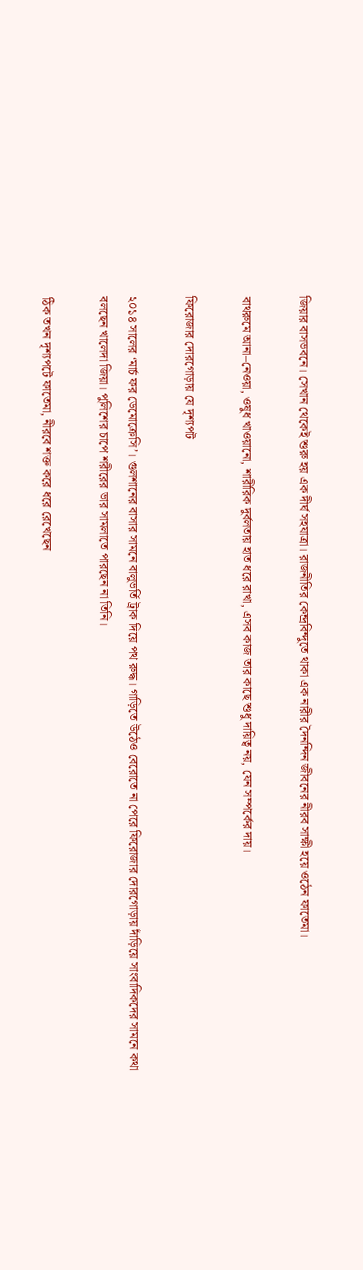জিয়ার বাসভবনে। সেখান থেকেই শুরু হয় এক দীর্ঘ সহযাত্রা। রাজনীতির কেন্দ্রবিন্দুতে থাকা এক নারীর দৈনন্দিন জীবনের নীরব সাক্ষী হয়ে ওঠেন ফাতেমা।

বাথরুমে আনা–নেওয়া, ওষুধ খাওয়ানো, শারীরিক দুর্বলতায় হাত ধরে রাখা, এসব কাজ তার কাছে শুধু দায়িত্ব নয়, যেন সম্পর্কের দায়।

ফিরোজার দোরগোড়ায় যে দৃশ্যপট

২০১৪ সালের ‘মার্চ ফর ডেমোক্রেসি’। গুলশানের বাসার সামনে বালুভর্তি ট্রাক দিয়ে পথ রুদ্ধ। গাড়িতে উঠেও বেরোতে না পেরে ফিরোজার দোরগোড়ায় দাঁড়িয়ে সাংবাদিকদের সামনে কথা বলছেন খালেদা জিয়া। পুলিশের চাপে শরীরের ভার সামলাতে পারছেন না তিনি।

ঠিক তখন দৃশ্যপটে ফাতেমা, নীরবে শক্ত করে ধরে রেখেছেন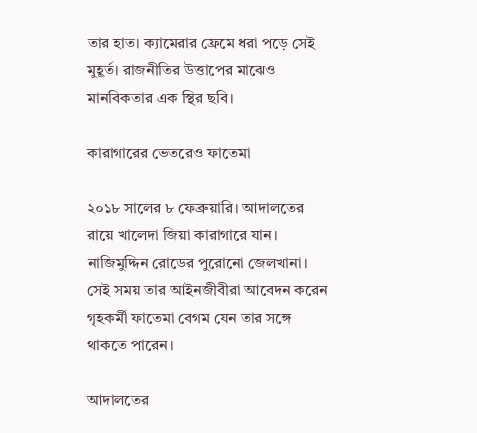তার হাত। ক্যামেরার ফ্রেমে ধরা পড়ে সেই মুহূর্ত। রাজনীতির উত্তাপের মাঝেও মানবিকতার এক স্থির ছবি।

কারাগারের ভেতরেও ফাতেমা

২০১৮ সালের ৮ ফেব্রুয়ারি। আদালতের রায়ে খালেদা জিয়া কারাগারে যান। নাজিমুদ্দিন রোডের পুরোনো জেলখানা। সেই সময় তার আইনজীবীরা আবেদন করেন গৃহকর্মী ফাতেমা বেগম যেন তার সঙ্গে থাকতে পারেন।

আদালতের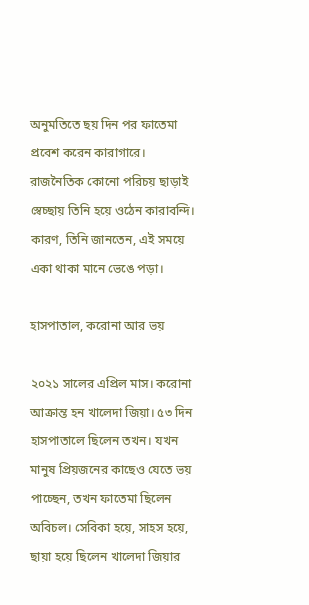অনুমতিতে ছয় দিন পর ফাতেমা প্রবেশ করেন কারাগারে। রাজনৈতিক কোনো পরিচয় ছাড়াই স্বেচ্ছায় তিনি হয়ে ওঠেন কারাবন্দি। কারণ, তিনি জানতেন, এই সময়ে একা থাকা মানে ভেঙে পড়া।

হাসপাতাল, করোনা আর ভয়

২০২১ সালের এপ্রিল মাস। করোনা আক্রান্ত হন খালেদা জিয়া। ৫৩ দিন হাসপাতালে ছিলেন তখন। যখন মানুষ প্রিয়জনের কাছেও যেতে ভয় পাচ্ছেন, তখন ফাতেমা ছিলেন অবিচল। সেবিকা হয়ে, সাহস হয়ে, ছায়া হয়ে ছিলেন খালেদা জিয়ার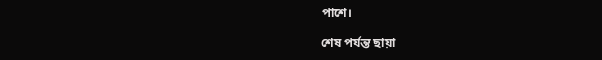পাশে।

শেষ পর্যন্ত ছায়া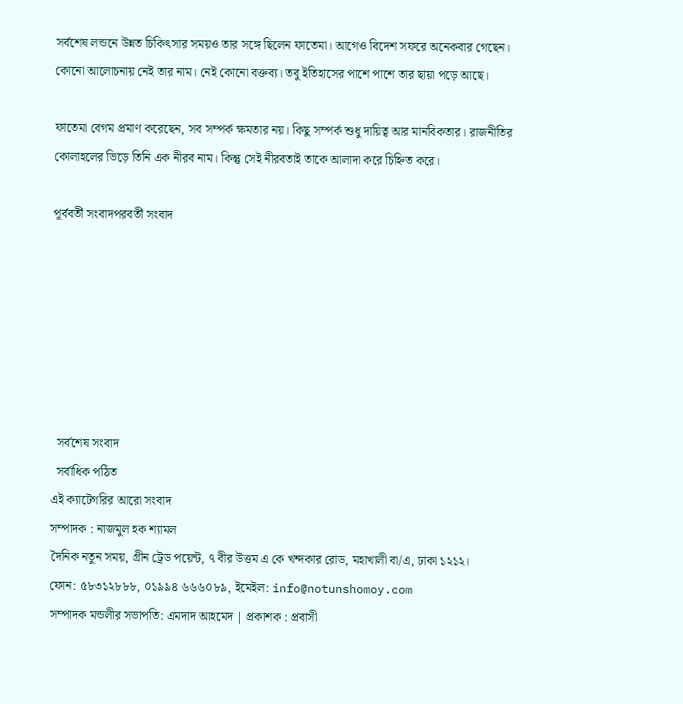সর্বশেষ লন্ডনে উন্নত চিকিৎসার সময়ও তার সঙ্গে ছিলেন ফাতেমা। আগেও বিদেশ সফরে অনেকবার গেছেন। কোনো আলোচনায় নেই তার নাম। নেই কোনো বক্তব্য। তবু ইতিহাসের পাশে পাশে তার ছায়া পড়ে আছে।

ফাতেমা বেগম প্রমাণ করেছেন, সব সম্পর্ক ক্ষমতার নয়। কিছু সম্পর্ক শুধু দায়িত্ব আর মানবিকতার। রাজনীতির কোলাহলের ভিড়ে তিনি এক নীরব নাম। কিন্তু সেই নীরবতাই তাকে আলাদা করে চিহ্নিত করে।

পূর্ববর্তী সংবাদপরবর্তী সংবাদ







  সর্বশেষ সংবাদ
  সর্বাধিক পঠিত
এই ক্যাটেগরির আরো সংবাদ
সম্পাদক : নাজমুল হক শ্যামল
দৈনিক নতুন সময়, গ্রীন ট্রেড পয়েন্ট, ৭ বীর উত্তম এ কে খন্দকার রোড, মহাখালী বা/এ, ঢাকা ১২১২।
ফোন: ৫৮৩১২৮৮৮, ০১৯৯৪ ৬৬৬০৮৯, ইমেইল: info@notunshomoy.com
সম্পাদক মন্ডলীর সভাপতি: এমদাদ আহমেদ | প্রকাশক : প্রবাসী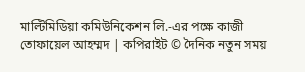মাল্টিমিডিয়া কমিউনিকেশন লি.-এর পক্ষে কাজী তোফায়েল আহম্মদ | কপিরাইট © দৈনিক নতুন সময়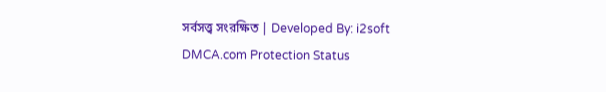সর্বসত্ত্ব সংরক্ষিত | Developed By: i2soft
DMCA.com Protection Status